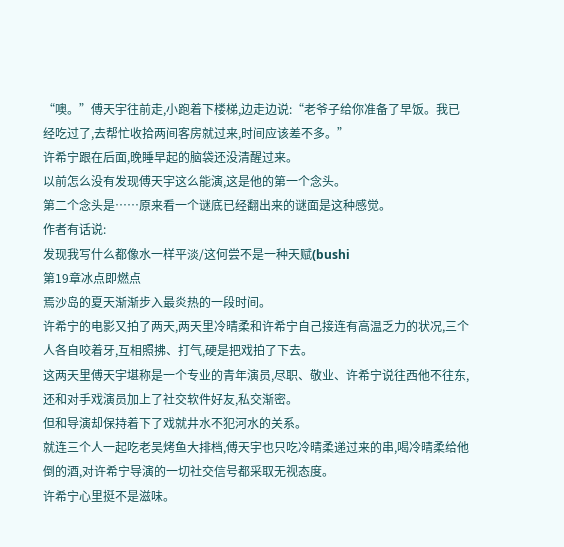“噢。”傅天宇往前走,小跑着下楼梯,边走边说:“老爷子给你准备了早饭。我已经吃过了,去帮忙收拾两间客房就过来,时间应该差不多。”
许希宁跟在后面,晚睡早起的脑袋还没清醒过来。
以前怎么没有发现傅天宇这么能演,这是他的第一个念头。
第二个念头是……原来看一个谜底已经翻出来的谜面是这种感觉。
作者有话说:
发现我写什么都像水一样平淡/这何尝不是一种天赋(bushi
第19章冰点即燃点
焉沙岛的夏天渐渐步入最炎热的一段时间。
许希宁的电影又拍了两天,两天里冷晴柔和许希宁自己接连有高温乏力的状况,三个人各自咬着牙,互相照拂、打气,硬是把戏拍了下去。
这两天里傅天宇堪称是一个专业的青年演员,尽职、敬业、许希宁说往西他不往东,还和对手戏演员加上了社交软件好友,私交渐密。
但和导演却保持着下了戏就井水不犯河水的关系。
就连三个人一起吃老吴烤鱼大排档,傅天宇也只吃冷晴柔递过来的串,喝冷晴柔给他倒的酒,对许希宁导演的一切社交信号都采取无视态度。
许希宁心里挺不是滋味。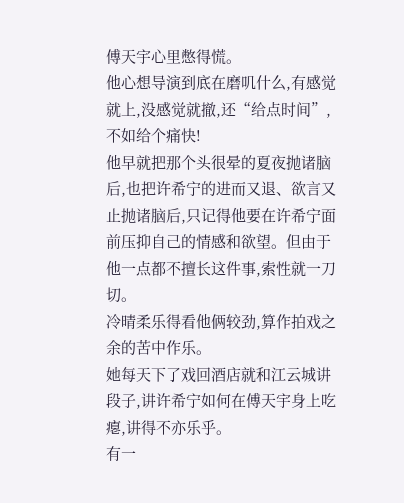傅天宇心里憋得慌。
他心想导演到底在磨叽什么,有感觉就上,没感觉就撤,还“给点时间”,不如给个痛快!
他早就把那个头很晕的夏夜抛诸脑后,也把许希宁的进而又退、欲言又止抛诸脑后,只记得他要在许希宁面前压抑自己的情感和欲望。但由于他一点都不擅长这件事,索性就一刀切。
冷晴柔乐得看他俩较劲,算作拍戏之余的苦中作乐。
她每天下了戏回酒店就和江云城讲段子,讲许希宁如何在傅天宇身上吃瘪,讲得不亦乐乎。
有一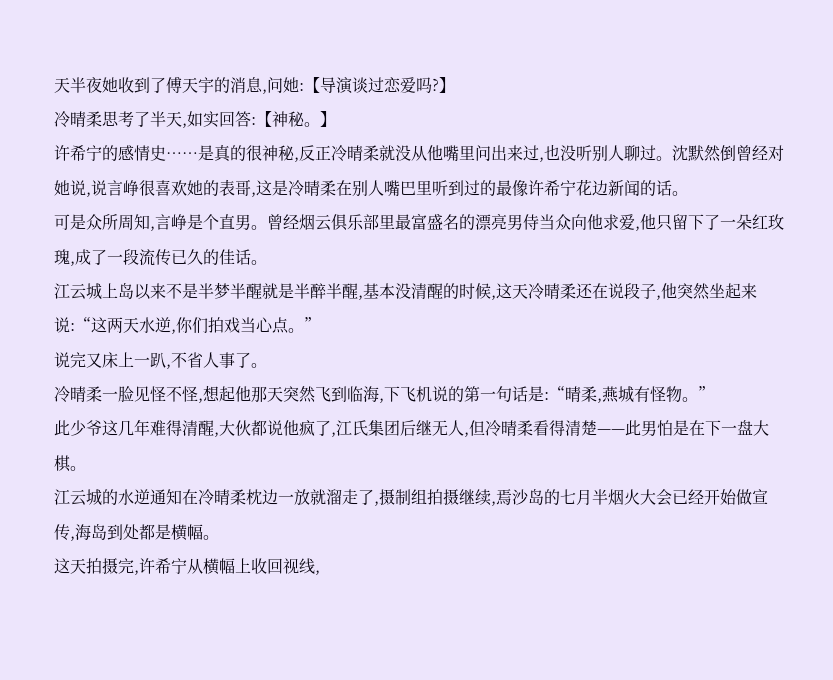天半夜她收到了傅天宇的消息,问她:【导演谈过恋爱吗?】
冷晴柔思考了半天,如实回答:【神秘。】
许希宁的感情史……是真的很神秘,反正冷晴柔就没从他嘴里问出来过,也没听别人聊过。沈默然倒曾经对她说,说言峥很喜欢她的表哥,这是冷晴柔在别人嘴巴里听到过的最像许希宁花边新闻的话。
可是众所周知,言峥是个直男。曾经烟云俱乐部里最富盛名的漂亮男侍当众向他求爱,他只留下了一朵红玫瑰,成了一段流传已久的佳话。
江云城上岛以来不是半梦半醒就是半醉半醒,基本没清醒的时候,这天冷晴柔还在说段子,他突然坐起来说:“这两天水逆,你们拍戏当心点。”
说完又床上一趴,不省人事了。
冷晴柔一脸见怪不怪,想起他那天突然飞到临海,下飞机说的第一句话是:“晴柔,燕城有怪物。”
此少爷这几年难得清醒,大伙都说他疯了,江氏集团后继无人,但冷晴柔看得清楚——此男怕是在下一盘大棋。
江云城的水逆通知在冷晴柔枕边一放就溜走了,摄制组拍摄继续,焉沙岛的七月半烟火大会已经开始做宣传,海岛到处都是横幅。
这天拍摄完,许希宁从横幅上收回视线,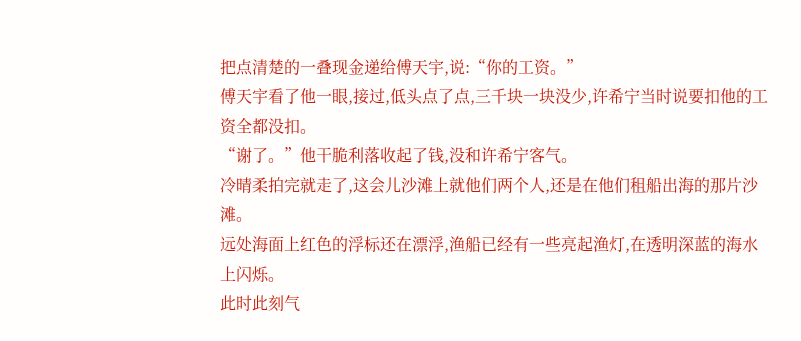把点清楚的一叠现金递给傅天宇,说:“你的工资。”
傅天宇看了他一眼,接过,低头点了点,三千块一块没少,许希宁当时说要扣他的工资全都没扣。
“谢了。”他干脆利落收起了钱,没和许希宁客气。
冷晴柔拍完就走了,这会儿沙滩上就他们两个人,还是在他们租船出海的那片沙滩。
远处海面上红色的浮标还在漂浮,渔船已经有一些亮起渔灯,在透明深蓝的海水上闪烁。
此时此刻气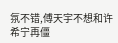氛不错,傅天宇不想和许希宁再僵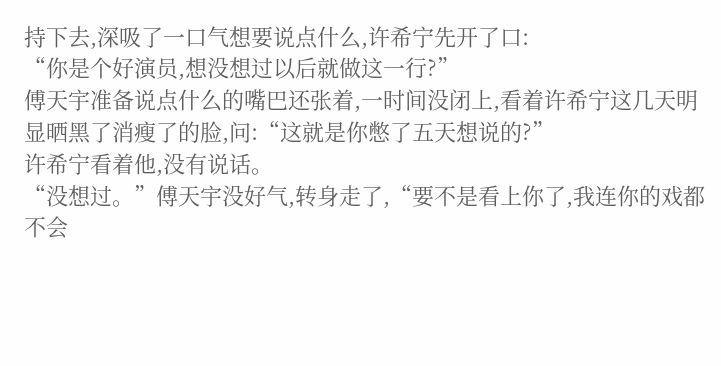持下去,深吸了一口气想要说点什么,许希宁先开了口:
“你是个好演员,想没想过以后就做这一行?”
傅天宇准备说点什么的嘴巴还张着,一时间没闭上,看着许希宁这几天明显晒黑了消瘦了的脸,问:“这就是你憋了五天想说的?”
许希宁看着他,没有说话。
“没想过。”傅天宇没好气,转身走了,“要不是看上你了,我连你的戏都不会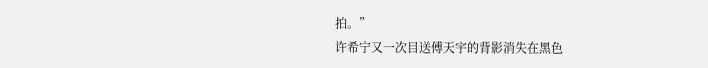拍。”
许希宁又一次目送傅天宇的背影消失在黑色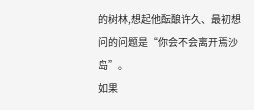的树林,想起他酝酿许久、最初想问的问题是“你会不会离开焉沙岛”。
如果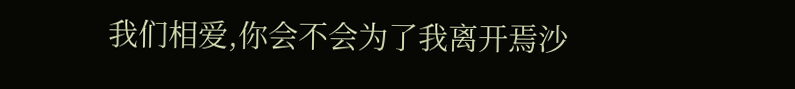我们相爱,你会不会为了我离开焉沙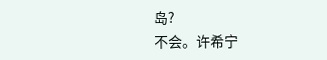岛?
不会。许希宁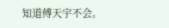知道傅天宇不会。